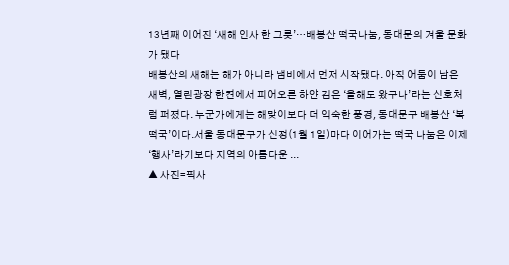13년째 이어진 ‘새해 인사 한 그릇’…배봉산 떡국나눔, 동대문의 겨울 문화가 됐다
배봉산의 새해는 해가 아니라 냄비에서 먼저 시작됐다. 아직 어둠이 남은 새벽, 열린광장 한켠에서 피어오른 하얀 김은 ‘올해도 왔구나’라는 신호처럼 퍼졌다. 누군가에게는 해맞이보다 더 익숙한 풍경, 동대문구 배봉산 ‘복떡국’이다.서울 동대문구가 신정(1월 1일)마다 이어가는 떡국 나눔은 이제 ‘행사’라기보다 지역의 아름다운 ...
▲ 사진=픽사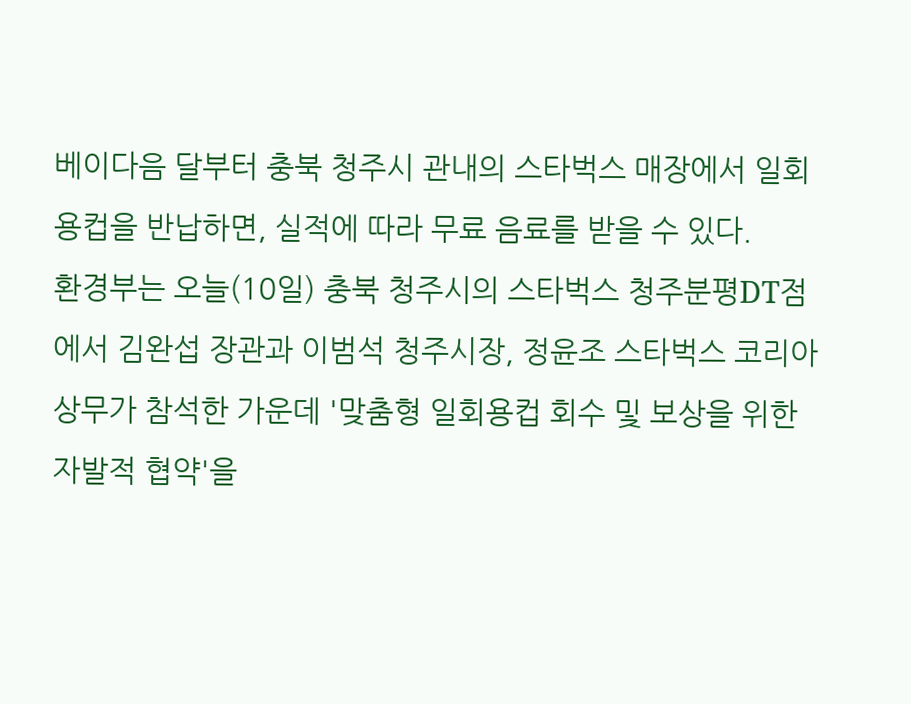베이다음 달부터 충북 청주시 관내의 스타벅스 매장에서 일회용컵을 반납하면, 실적에 따라 무료 음료를 받을 수 있다.
환경부는 오늘(10일) 충북 청주시의 스타벅스 청주분평DT점에서 김완섭 장관과 이범석 청주시장, 정윤조 스타벅스 코리아 상무가 참석한 가운데 '맞춤형 일회용컵 회수 및 보상을 위한 자발적 협약'을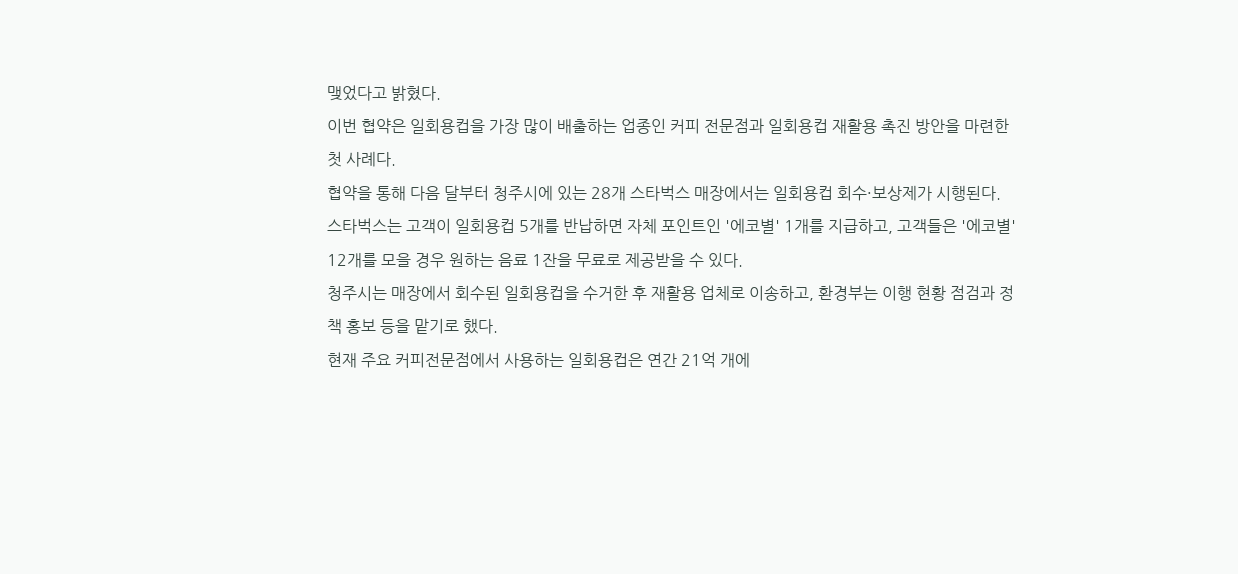맺었다고 밝혔다.
이번 협약은 일회용컵을 가장 많이 배출하는 업종인 커피 전문점과 일회용컵 재활용 촉진 방안을 마련한 첫 사례다.
협약을 통해 다음 달부터 청주시에 있는 28개 스타벅스 매장에서는 일회용컵 회수·보상제가 시행된다.
스타벅스는 고객이 일회용컵 5개를 반납하면 자체 포인트인 '에코별' 1개를 지급하고, 고객들은 '에코별' 12개를 모을 경우 원하는 음료 1잔을 무료로 제공받을 수 있다.
청주시는 매장에서 회수된 일회용컵을 수거한 후 재활용 업체로 이송하고, 환경부는 이행 현황 점검과 정책 홍보 등을 맡기로 했다.
현재 주요 커피전문점에서 사용하는 일회용컵은 연간 21억 개에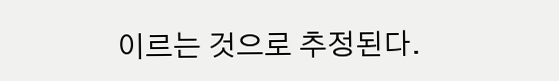이르는 것으로 추정된다.